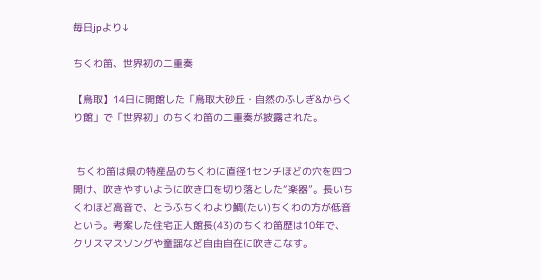毎日jpより↓

ちくわ笛、世界初の二重奏

【鳥取】14日に開館した「鳥取大砂丘・自然のふしぎ&からくり館」で「世界初」のちくわ笛の二重奏が披露された。


 ちくわ笛は県の特産品のちくわに直径1センチほどの穴を四つ開け、吹きやすいように吹き口を切り落とした“楽器”。長いちくわほど高音で、とうふちくわより鯛(たい)ちくわの方が低音という。考案した住宅正人館長(43)のちくわ笛歴は10年で、クリスマスソングや童謡など自由自在に吹きこなす。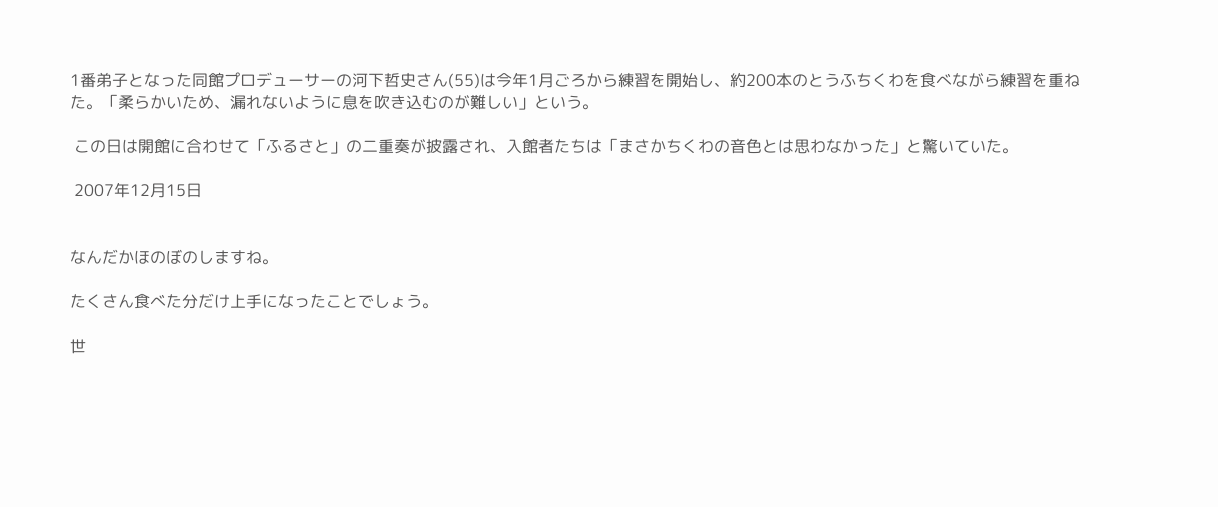1番弟子となった同館プロデューサーの河下哲史さん(55)は今年1月ごろから練習を開始し、約200本のとうふちくわを食べながら練習を重ねた。「柔らかいため、漏れないように息を吹き込むのが難しい」という。

 この日は開館に合わせて「ふるさと」の二重奏が披露され、入館者たちは「まさかちくわの音色とは思わなかった」と驚いていた。

 2007年12月15日


なんだかほのぼのしますね。

たくさん食べた分だけ上手になったことでしょう。

世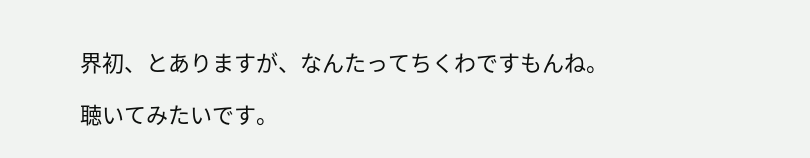界初、とありますが、なんたってちくわですもんね。

聴いてみたいです。